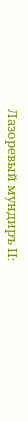Лазоревый мундиръ II: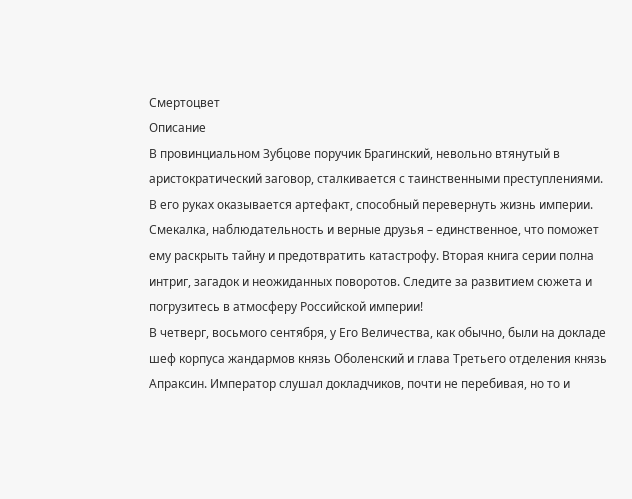Смертоцвет
Описание
В провинциальном Зубцове поручик Брагинский, невольно втянутый в аристократический заговор, сталкивается с таинственными преступлениями. В его руках оказывается артефакт, способный перевернуть жизнь империи. Смекалка, наблюдательность и верные друзья – единственное, что поможет ему раскрыть тайну и предотвратить катастрофу. Вторая книга серии полна интриг, загадок и неожиданных поворотов. Следите за развитием сюжета и погрузитесь в атмосферу Российской империи!
В четверг, восьмого сентября, у Его Величества, как обычно, были на докладе шеф корпуса жандармов князь Оболенский и глава Третьего отделения князь Апраксин. Император слушал докладчиков, почти не перебивая, но то и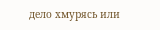дело хмурясь или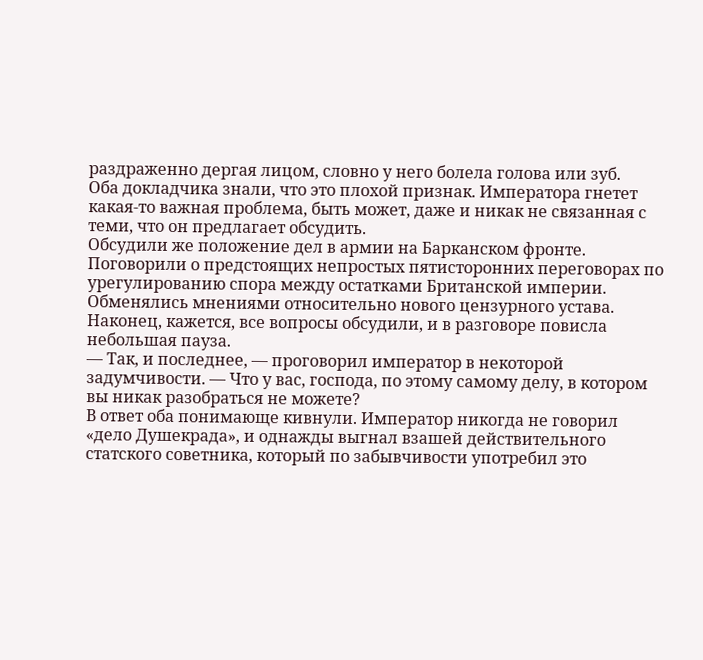раздраженно дергая лицом, словно у него болела голова или зуб.
Оба докладчика знали, что это плохой признак. Императора гнетет какая-то важная проблема, быть может, даже и никак не связанная с теми, что он предлагает обсудить.
Обсудили же положение дел в армии на Барканском фронте. Поговорили о предстоящих непростых пятисторонних переговорах по урегулированию спора между остатками Британской империи. Обменялись мнениями относительно нового цензурного устава. Наконец, кажется, все вопросы обсудили, и в разговоре повисла небольшая пауза.
— Так, и последнее, — проговорил император в некоторой задумчивости. — Что у вас, господа, по этому самому делу, в котором вы никак разобраться не можете?
В ответ оба понимающе кивнули. Император никогда не говорил «дело Душекрада», и однажды выгнал взашей действительного статского советника, который по забывчивости употребил это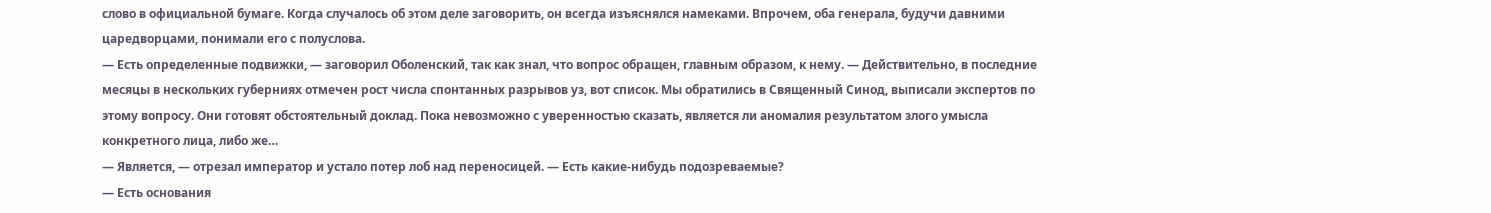слово в официальной бумаге. Когда случалось об этом деле заговорить, он всегда изъяснялся намеками. Впрочем, оба генерала, будучи давними царедворцами, понимали его с полуслова.
— Есть определенные подвижки, — заговорил Оболенский, так как знал, что вопрос обращен, главным образом, к нему. — Действительно, в последние месяцы в нескольких губерниях отмечен рост числа спонтанных разрывов уз, вот список. Мы обратились в Священный Синод, выписали экспертов по этому вопросу. Они готовят обстоятельный доклад. Пока невозможно с уверенностью сказать, является ли аномалия результатом злого умысла конкретного лица, либо же…
— Является, — отрезал император и устало потер лоб над переносицей. — Есть какие-нибудь подозреваемые?
— Есть основания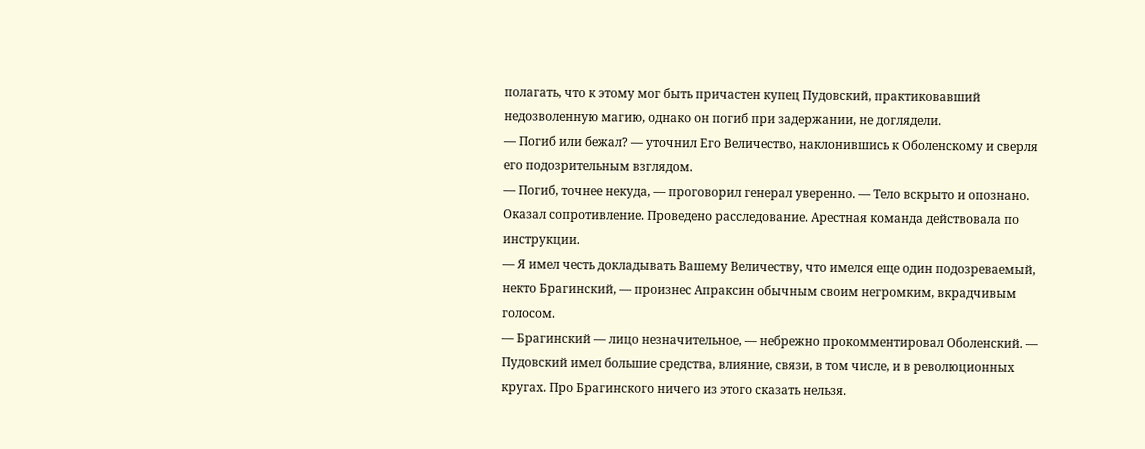полагать, что к этому мог быть причастен купец Пудовский, практиковавший недозволенную магию, однако он погиб при задержании, не доглядели.
— Погиб или бежал? — уточнил Его Величество, наклонившись к Оболенскому и сверля его подозрительным взглядом.
— Погиб, точнее некуда, — проговорил генерал уверенно. — Тело вскрыто и опознано. Оказал сопротивление. Проведено расследование. Арестная команда действовала по инструкции.
— Я имел честь докладывать Вашему Величеству, что имелся еще один подозреваемый, некто Брагинский, — произнес Апраксин обычным своим негромким, вкрадчивым голосом.
— Брагинский — лицо незначительное, — небрежно прокомментировал Оболенский. — Пудовский имел большие средства, влияние, связи, в том числе, и в революционных кругах. Про Брагинского ничего из этого сказать нельзя.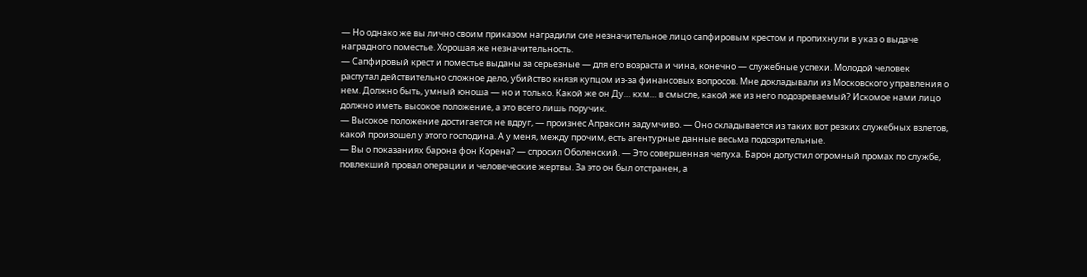— Но однако же вы лично своим приказом наградили сие незначительное лицо сапфировым крестом и пропихнули в указ о выдаче наградного поместье. Хорошая же незначительность.
— Сапфировый крест и поместье выданы за серьезные — для его возраста и чина, конечно — служебные успехи. Молодой человек распутал действительно сложное дело, убийство князя купцом из-за финансовых вопросов. Мне докладывали из Московского управления о нем. Должно быть, умный юноша — но и только. Какой же он Ду… кхм… в смысле, какой же из него подозреваемый? Искомое нами лицо должно иметь высокое положение, а это всего лишь поручик.
— Высокое положение достигается не вдруг, — произнес Апраксин задумчиво. — Оно складывается из таких вот резких служебных взлетов, какой произошел у этого господина. А у меня, между прочим, есть агентурные данные весьма подозрительные.
— Вы о показаниях барона фон Корена? — спросил Оболенский. — Это совершенная чепуха. Барон допустил огромный промах по службе, повлекший провал операции и человеческие жертвы. За это он был отстранен, а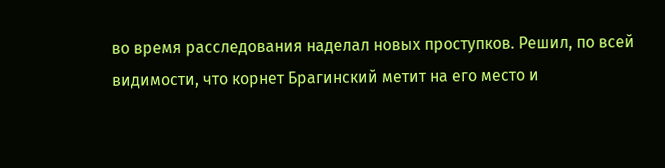во время расследования наделал новых проступков. Решил, по всей видимости, что корнет Брагинский метит на его место и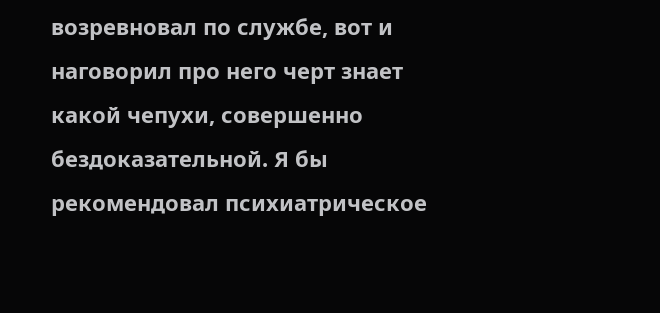возревновал по службе, вот и наговорил про него черт знает какой чепухи, совершенно бездоказательной. Я бы рекомендовал психиатрическое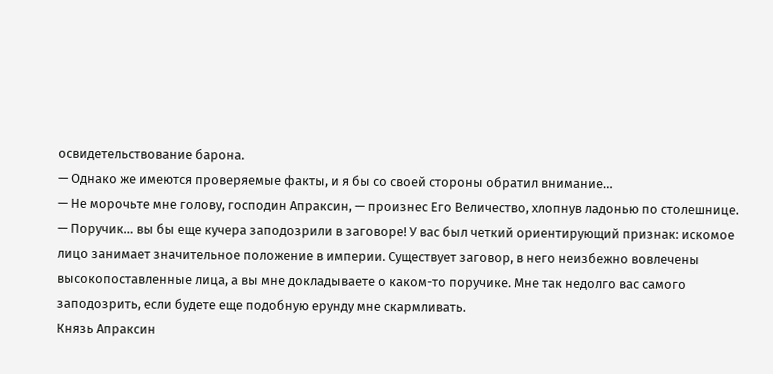освидетельствование барона.
— Однако же имеются проверяемые факты, и я бы со своей стороны обратил внимание…
— Не морочьте мне голову, господин Апраксин, — произнес Его Величество, хлопнув ладонью по столешнице. — Поручик… вы бы еще кучера заподозрили в заговоре! У вас был четкий ориентирующий признак: искомое лицо занимает значительное положение в империи. Существует заговор, в него неизбежно вовлечены высокопоставленные лица, а вы мне докладываете о каком-то поручике. Мне так недолго вас самого заподозрить, если будете еще подобную ерунду мне скармливать.
Князь Апраксин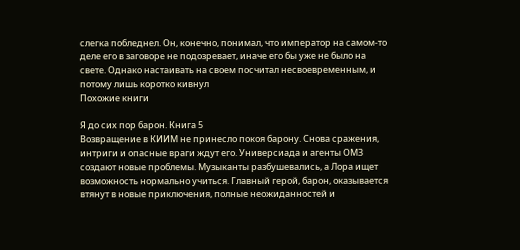слегка побледнел. Он, конечно, понимал, что император на самом-то деле его в заговоре не подозревает, иначе его бы уже не было на свете. Однако настаивать на своем посчитал несвоевременным, и потому лишь коротко кивнул
Похожие книги

Я до сих пор барон. Книга 5
Возвращение в КИИМ не принесло покоя барону. Снова сражения, интриги и опасные враги ждут его. Универсиада и агенты ОМЗ создают новые проблемы. Музыканты разбушевались, а Лора ищет возможность нормально учиться. Главный герой, барон, оказывается втянут в новые приключения, полные неожиданностей и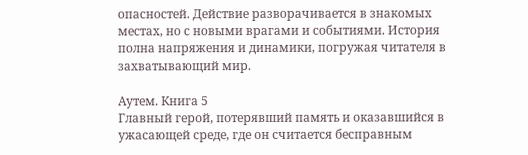опасностей. Действие разворачивается в знакомых местах, но с новыми врагами и событиями. История полна напряжения и динамики, погружая читателя в захватывающий мир.

Аутем. Книга 5
Главный герой, потерявший память и оказавшийся в ужасающей среде, где он считается бесправным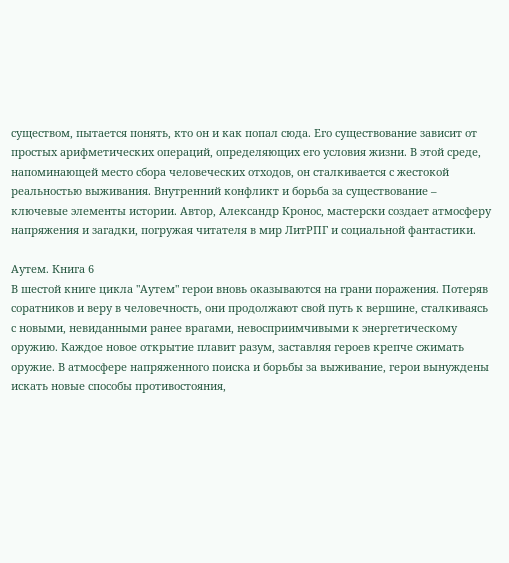существом, пытается понять, кто он и как попал сюда. Его существование зависит от простых арифметических операций, определяющих его условия жизни. В этой среде, напоминающей место сбора человеческих отходов, он сталкивается с жестокой реальностью выживания. Внутренний конфликт и борьба за существование – ключевые элементы истории. Автор, Александр Кронос, мастерски создает атмосферу напряжения и загадки, погружая читателя в мир ЛитРПГ и социальной фантастики.

Аутем. Книга 6
В шестой книге цикла "Аутем" герои вновь оказываются на грани поражения. Потеряв соратников и веру в человечность, они продолжают свой путь к вершине, сталкиваясь с новыми, невиданными ранее врагами, невосприимчивыми к энергетическому оружию. Каждое новое открытие плавит разум, заставляя героев крепче сжимать оружие. В атмосфере напряженного поиска и борьбы за выживание, герои вынуждены искать новые способы противостояния,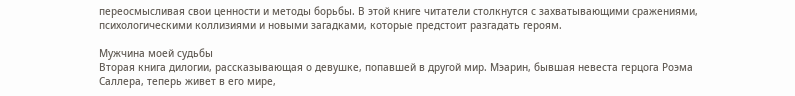переосмысливая свои ценности и методы борьбы. В этой книге читатели столкнутся с захватывающими сражениями, психологическими коллизиями и новыми загадками, которые предстоит разгадать героям.

Мужчина моей судьбы
Вторая книга дилогии, рассказывающая о девушке, попавшей в другой мир. Мэарин, бывшая невеста герцога Роэма Саллера, теперь живет в его мире,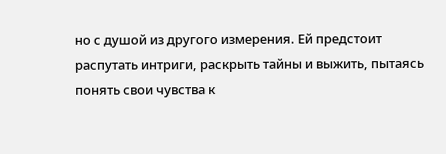но с душой из другого измерения. Ей предстоит распутать интриги, раскрыть тайны и выжить, пытаясь понять свои чувства к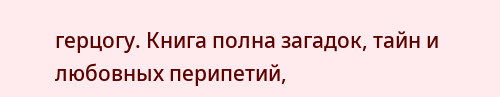герцогу. Книга полна загадок, тайн и любовных перипетий,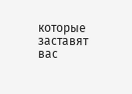которые заставят вас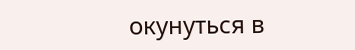окунуться в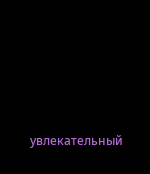увлекательный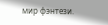мир фэнтези.